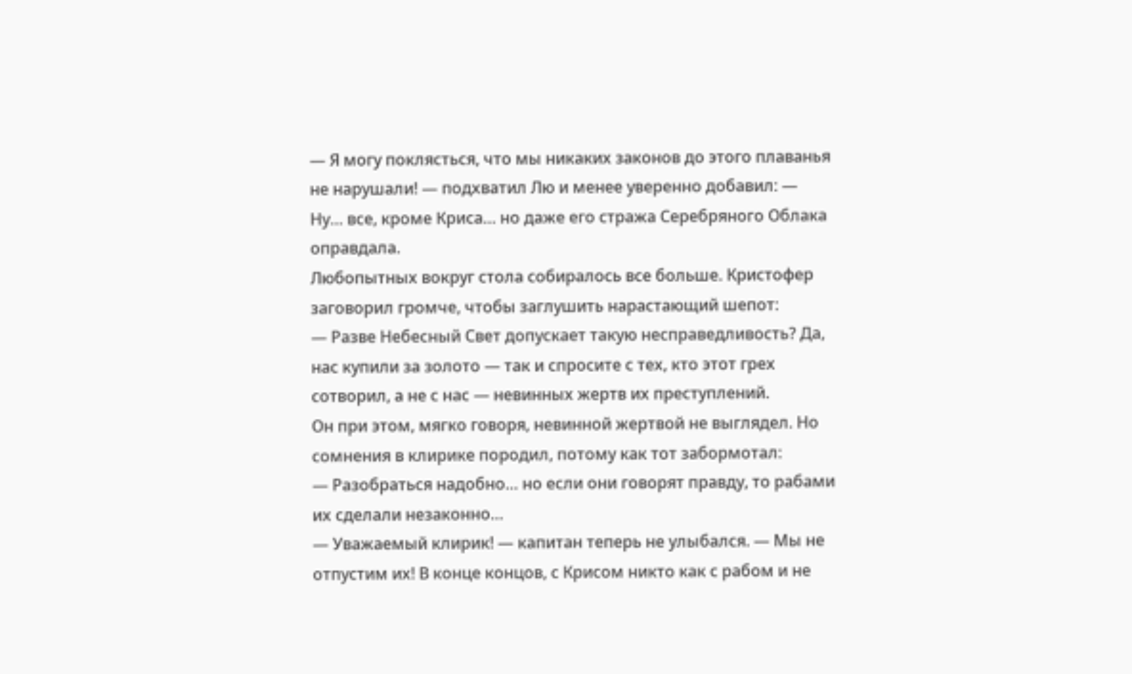— Я могу поклясться, что мы никаких законов до этого плаванья не нарушали! — подхватил Лю и менее уверенно добавил: — Ну… все, кроме Криса… но даже его стража Серебряного Облака оправдала.
Любопытных вокруг стола собиралось все больше. Кристофер заговорил громче, чтобы заглушить нарастающий шепот:
— Разве Небесный Свет допускает такую несправедливость? Да, нас купили за золото — так и спросите с тех, кто этот грех сотворил, а не с нас — невинных жертв их преступлений.
Он при этом, мягко говоря, невинной жертвой не выглядел. Но сомнения в клирике породил, потому как тот забормотал:
— Разобраться надобно… но если они говорят правду, то рабами их сделали незаконно…
— Уважаемый клирик! — капитан теперь не улыбался. — Мы не отпустим их! В конце концов, с Крисом никто как с рабом и не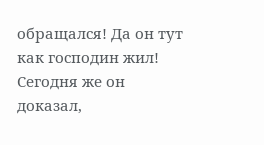обращался! Да он тут как господин жил! Сегодня же он доказал,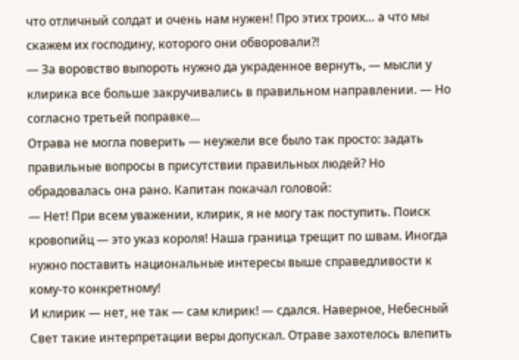что отличный солдат и очень нам нужен! Про этих троих… а что мы скажем их господину, которого они обворовали?!
— За воровство выпороть нужно да украденное вернуть, — мысли у клирика все больше закручивались в правильном направлении. — Но согласно третьей поправке…
Отрава не могла поверить — неужели все было так просто: задать правильные вопросы в присутствии правильных людей? Но обрадовалась она рано. Капитан покачал головой:
— Нет! При всем уважении, клирик, я не могу так поступить. Поиск кровопийц — это указ короля! Наша граница трещит по швам. Иногда нужно поставить национальные интересы выше справедливости к кому-то конкретному!
И клирик — нет, не так — сам клирик! — сдался. Наверное, Небесный Свет такие интерпретации веры допускал. Отраве захотелось влепить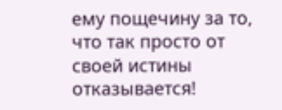ему пощечину за то, что так просто от своей истины отказывается!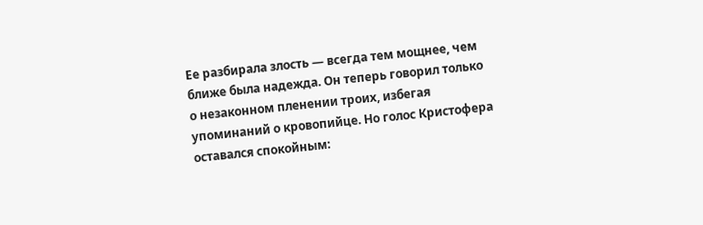Ее разбирала злость — всегда тем мощнее, чем ближе была надежда. Он теперь говорил только о незаконном пленении троих, избегая упоминаний о кровопийце. Но голос Кристофера оставался спокойным: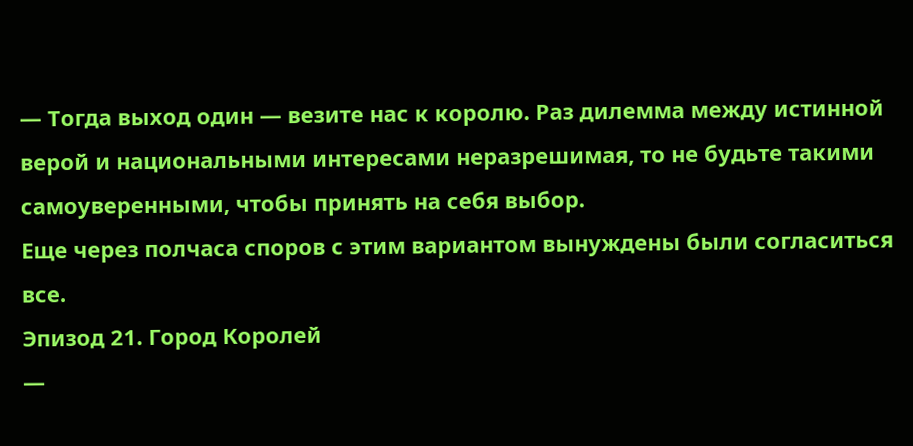— Тогда выход один — везите нас к королю. Раз дилемма между истинной верой и национальными интересами неразрешимая, то не будьте такими самоуверенными, чтобы принять на себя выбор.
Еще через полчаса споров с этим вариантом вынуждены были согласиться все.
Эпизод 21. Город Королей
—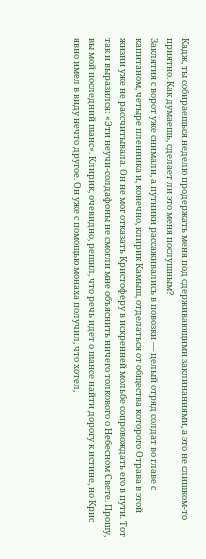Кадж, ты собираешься неделю продержать меня под сдерживающими заклинаниями, а это не слишком-то приятно. Как думаешь, сделает ли это меня послушным?
Заклятия с ворот уже снимали, а путники рассаживались в повозки — целый отряд солдат во главе с капитаном, четыре пленника и, конечно, клирик Камыш, отделаться от общества которого Отрава в этой жизни уже не рассчитывала. Он не мог отказать Кристоферу в искренней мольбе сопровождать его в пути. Тот так и выразился: «Эти неучи-солдафоны не смогли мне объяснить ничего толкового о Небесном Свете. Прошу, вы мой последний шанс». Клирик, очевидно, решил, что речь идет о шансе найти дорогу к истине, но Крис явно имел в виду нечто другое. Он уже с помощью монаха получил, что хотел,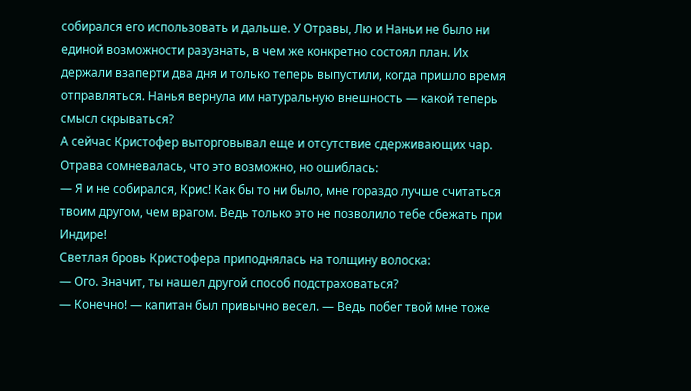собирался его использовать и дальше. У Отравы, Лю и Наньи не было ни единой возможности разузнать, в чем же конкретно состоял план. Их держали взаперти два дня и только теперь выпустили, когда пришло время отправляться. Нанья вернула им натуральную внешность — какой теперь смысл скрываться?
А сейчас Кристофер выторговывал еще и отсутствие сдерживающих чар. Отрава сомневалась, что это возможно, но ошиблась:
— Я и не собирался, Крис! Как бы то ни было, мне гораздо лучше считаться твоим другом, чем врагом. Ведь только это не позволило тебе сбежать при Индире!
Светлая бровь Кристофера приподнялась на толщину волоска:
— Ого. Значит, ты нашел другой способ подстраховаться?
— Конечно! — капитан был привычно весел. — Ведь побег твой мне тоже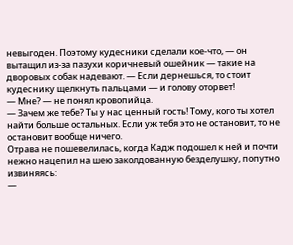невыгоден. Поэтому кудесники сделали кое-что, — он вытащил из-за пазухи коричневый ошейник — такие на дворовых собак надевают. — Если дернешься, то стоит кудеснику щелкнуть пальцами — и голову оторвет!
— Мне? — не понял кровопийца.
— Зачем же тебе? Ты у нас ценный гость! Тому, кого ты хотел найти больше остальных. Если уж тебя это не остановит, то не остановит вообще ничего.
Отрава не пошевелилась, когда Кадж подошел к ней и почти нежно нацепил на шею заколдованную безделушку, попутно извиняясь:
—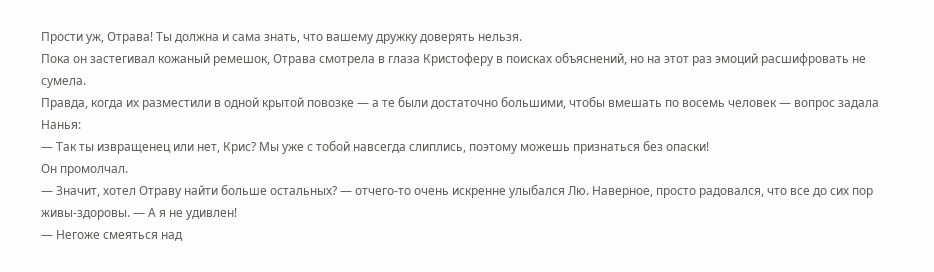Прости уж, Отрава! Ты должна и сама знать, что вашему дружку доверять нельзя.
Пока он застегивал кожаный ремешок, Отрава смотрела в глаза Кристоферу в поисках объяснений, но на этот раз эмоций расшифровать не сумела.
Правда, когда их разместили в одной крытой повозке — а те были достаточно большими, чтобы вмешать по восемь человек — вопрос задала Нанья:
— Так ты извращенец или нет, Крис? Мы уже с тобой навсегда слиплись, поэтому можешь признаться без опаски!
Он промолчал.
— Значит, хотел Отраву найти больше остальных? — отчего-то очень искренне улыбался Лю. Наверное, просто радовался, что все до сих пор живы-здоровы. — А я не удивлен!
— Негоже смеяться над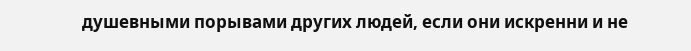душевными порывами других людей, если они искренни и не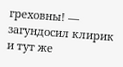греховны! — загундосил клирик и тут же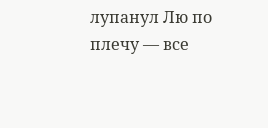лупанул Лю по плечу — все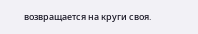возвращается на круги своя.